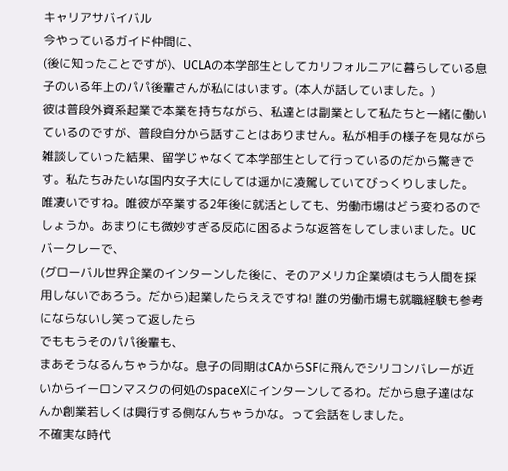キャリアサバイバル
今やっているガイド仲間に、
(後に知ったことですが)、UCLAの本学部生としてカリフォルニアに暮らしている息子のいる年上のパパ後輩さんが私にはいます。(本人が話していました。)
彼は普段外資系起業で本業を持ちながら、私達とは副業として私たちと一緒に働いているのですが、普段自分から話すことはありません。私が相手の様子を見ながら雑談していった結果、留学じゃなくて本学部生として行っているのだから驚きです。私たちみたいな国内女子大にしては遥かに凌駕していてびっくりしました。
唯凄いですね。唯彼が卒業する2年後に就活としても、労働市場はどう変わるのでしょうか。あまりにも微妙すぎる反応に困るような返答をしてしまいました。UCバークレーで、
(グローバル世界企業のインターンした後に、そのアメリカ企業頃はもう人間を採用しないであろう。だから)起業したらええですね! 誰の労働市場も就職経験も参考にならないし笑って返したら
でももうそのパパ後輩も、
まあそうなるんちゃうかな。息子の同期はCAからSFに飛んでシリコンバレーが近いからイーロンマスクの何処のspaceXにインターンしてるわ。だから息子達はなんか創業若しくは興行する側なんちゃうかな。って会話をしました。
不確実な時代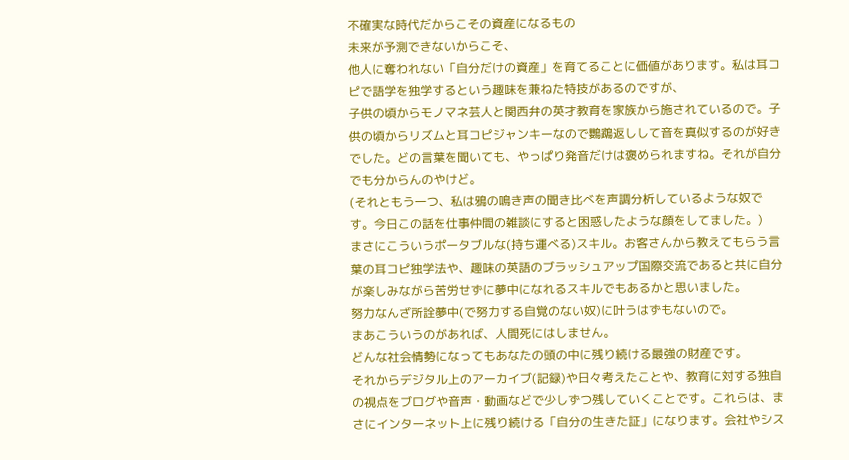不確実な時代だからこその資産になるもの
未来が予測できないからこそ、
他人に奪われない「自分だけの資産」を育てることに価値があります。私は耳コピで語学を独学するという趣味を兼ねた特技があるのですが、
子供の頃からモノマネ芸人と関西弁の英才教育を家族から施されているので。子供の頃からリズムと耳コピジャンキーなので鸚鵡返しして音を真似するのが好きでした。どの言葉を聞いても、やっぱり発音だけは褒められますね。それが自分でも分からんのやけど。
(それともう一つ、私は鴉の鳴き声の聞き比べを声調分析しているような奴です。今日この話を仕事仲間の雑談にすると困惑したような顔をしてました。)
まさにこういうポータブルな(持ち運べる)スキル。お客さんから教えてもらう言葉の耳コピ独学法や、趣味の英語のブラッシュアップ国際交流であると共に自分が楽しみながら苦労せずに夢中になれるスキルでもあるかと思いました。
努力なんざ所詮夢中(で努力する自覚のない奴)に叶うはずもないので。
まあこういうのがあれば、人間死にはしません。
どんな社会情勢になってもあなたの頭の中に残り続ける最強の財産です。
それからデジタル上のアーカイブ(記録)や日々考えたことや、教育に対する独自の視点をブログや音声・動画などで少しずつ残していくことです。これらは、まさにインターネット上に残り続ける「自分の生きた証」になります。会社やシス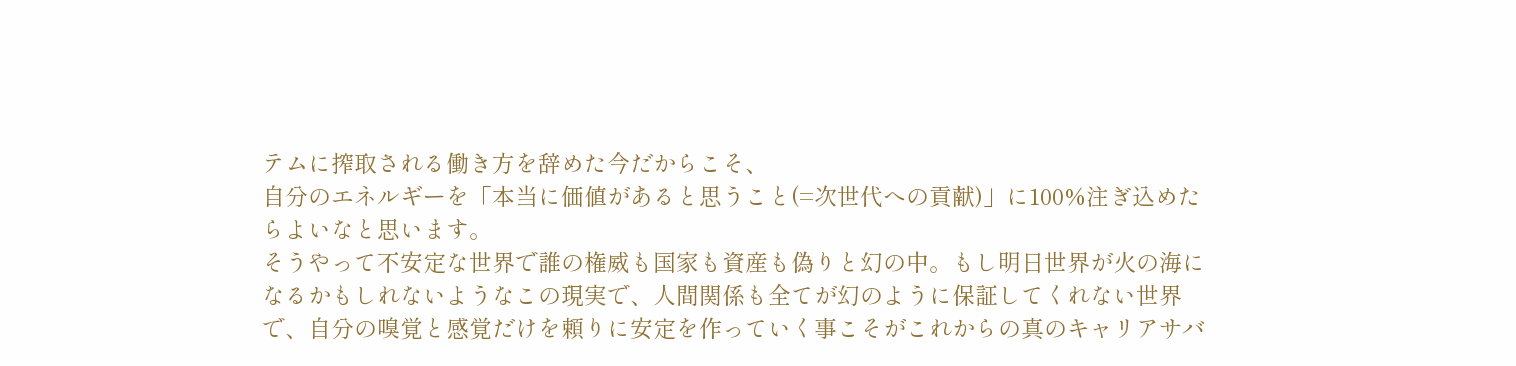テムに搾取される働き方を辞めた今だからこそ、
自分のエネルギーを「本当に価値があると思うこと(=次世代への貢献)」に100%注ぎ込めたらよいなと思います。
そうやって不安定な世界で誰の権威も国家も資産も偽りと幻の中。もし明日世界が火の海になるかもしれないようなこの現実で、人間関係も全てが幻のように保証してくれない世界で、自分の嗅覚と感覚だけを頼りに安定を作っていく事こそがこれからの真のキャリアサバ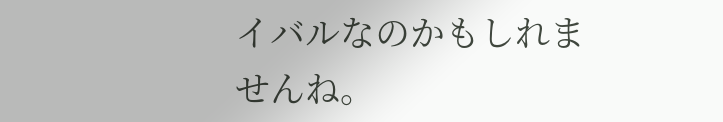イバルなのかもしれませんね。